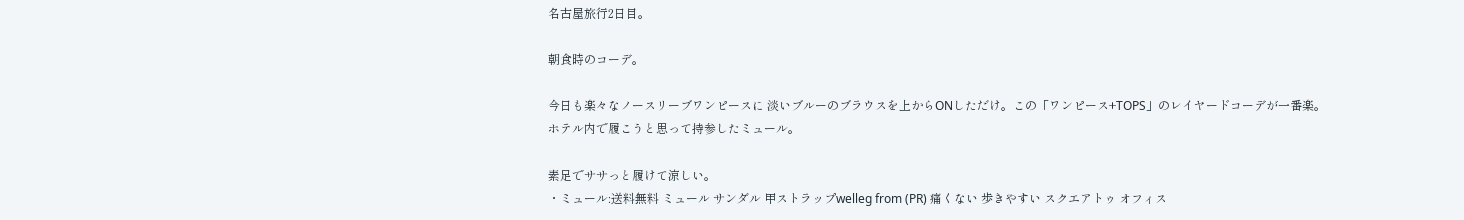名古屋旅行2日目。

朝食時のコーデ。

今日も楽々なノースリーブワンピースに 淡いブルーのブラウスを上からONしただけ。この「ワンピース+TOPS」のレイヤードコーデが一番楽。
ホテル内で履こうと思って持参したミュール。

素足でササっと履けて涼しい。
・ミュール:送料無料 ミュール サンダル 甲ストラップwelleg from (PR) 痛くない 歩きやすい スクエアトゥ オフィス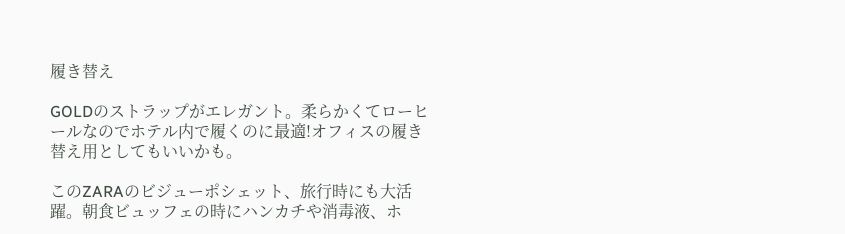履き替え

GOLDのストラップがエレガント。柔らかくてローヒールなのでホテル内で履くのに最適!オフィスの履き替え用としてもいいかも。

このZARAのビジューポシェット、旅行時にも大活躍。朝食ビュッフェの時にハンカチや消毒液、ホ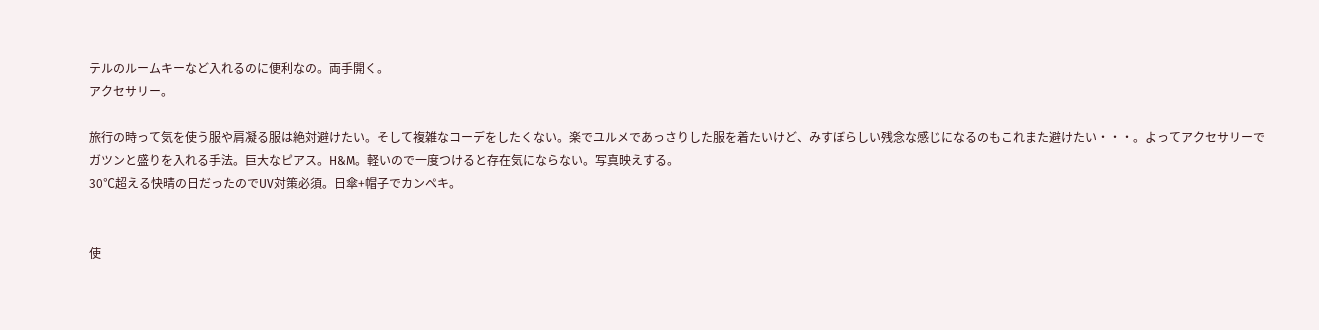テルのルームキーなど入れるのに便利なの。両手開く。
アクセサリー。

旅行の時って気を使う服や肩凝る服は絶対避けたい。そして複雑なコーデをしたくない。楽でユルメであっさりした服を着たいけど、みすぼらしい残念な感じになるのもこれまた避けたい・・・。よってアクセサリーでガツンと盛りを入れる手法。巨大なピアス。H&M。軽いので一度つけると存在気にならない。写真映えする。
30℃超える快晴の日だったのでUV対策必須。日傘+帽子でカンペキ。


使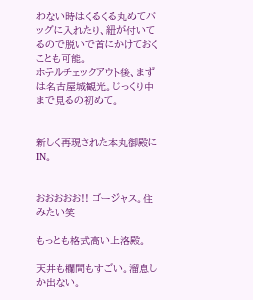わない時はくるくる丸めてバッグに入れたり、紐が付いてるので脱いで首にかけておくことも可能。
ホテルチェックアウト後、まずは名古屋城観光。じっくり中まで見るの初めて。


新しく再現された本丸御殿にIN。


おおおおお!! ゴージャス。住みたい笑

もっとも格式高い上洛殿。

天井も欄間もすごい。溜息しか出ない。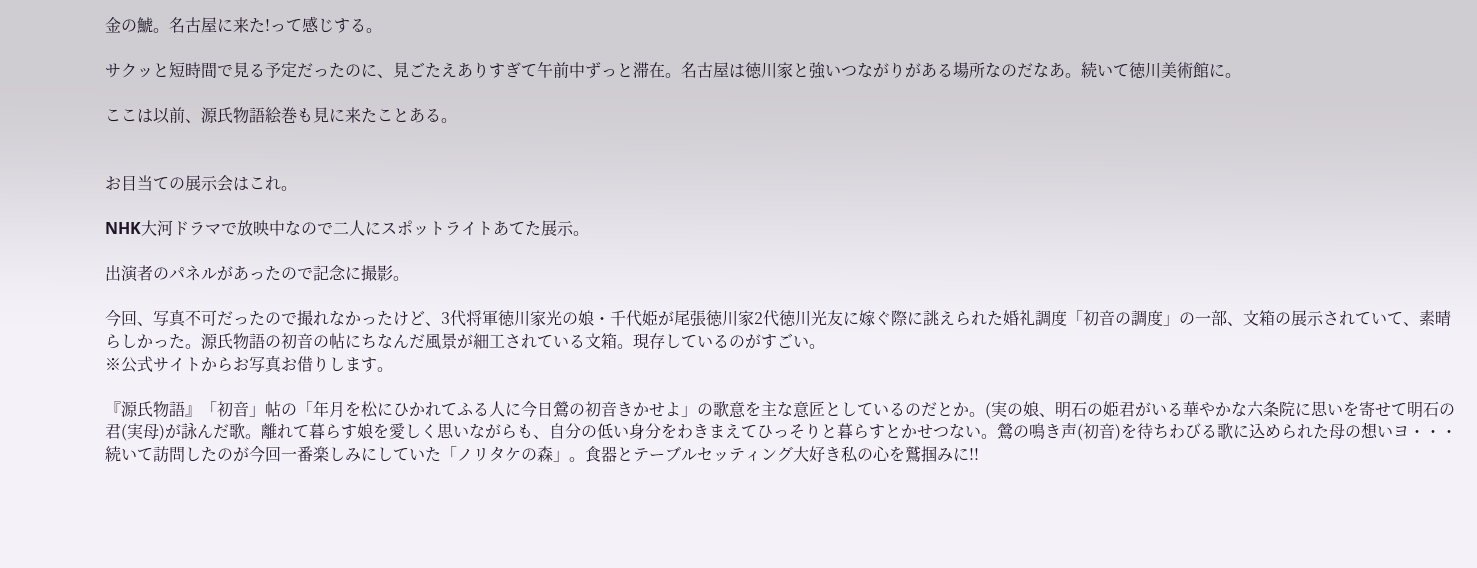金の鯱。名古屋に来た!って感じする。

サクッと短時間で見る予定だったのに、見ごたえありすぎて午前中ずっと滞在。名古屋は徳川家と強いつながりがある場所なのだなあ。続いて徳川美術館に。

ここは以前、源氏物語絵巻も見に来たことある。


お目当ての展示会はこれ。

NHK大河ドラマで放映中なので二人にスポットライトあてた展示。

出演者のパネルがあったので記念に撮影。

今回、写真不可だったので撮れなかったけど、3代将軍徳川家光の娘・千代姫が尾張徳川家2代徳川光友に嫁ぐ際に誂えられた婚礼調度「初音の調度」の一部、文箱の展示されていて、素晴らしかった。源氏物語の初音の帖にちなんだ風景が細工されている文箱。現存しているのがすごい。
※公式サイトからお写真お借りします。

『源氏物語』「初音」帖の「年月を松にひかれてふる人に今日鶯の初音きかせよ」の歌意を主な意匠としているのだとか。(実の娘、明石の姫君がいる華やかな六条院に思いを寄せて明石の君(実母)が詠んだ歌。離れて暮らす娘を愛しく思いながらも、自分の低い身分をわきまえてひっそりと暮らすとかせつない。鶯の鳴き声(初音)を待ちわびる歌に込められた母の想いヨ・・・
続いて訪問したのが今回一番楽しみにしていた「ノリタケの森」。食器とテーブルセッティング大好き私の心を鷲掴みに!!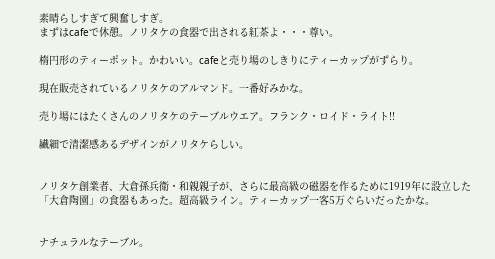素晴らしすぎて興奮しすぎ。
まずはcafeで休憩。ノリタケの食器で出される紅茶よ・・・尊い。

楕円形のティーポット。かわいい。cafeと売り場のしきりにティーカップがずらり。

現在販売されているノリタケのアルマンド。一番好みかな。

売り場にはたくさんのノリタケのテーブルウエア。フランク・ロイド・ライト!!

繊細で清潔感あるデザインがノリタケらしい。


ノリタケ創業者、大倉孫兵衛・和親親子が、さらに最高級の磁器を作るために1919年に設立した「大倉陶園」の食器もあった。超高級ライン。ティーカップ一客5万ぐらいだったかな。


ナチュラルなテーブル。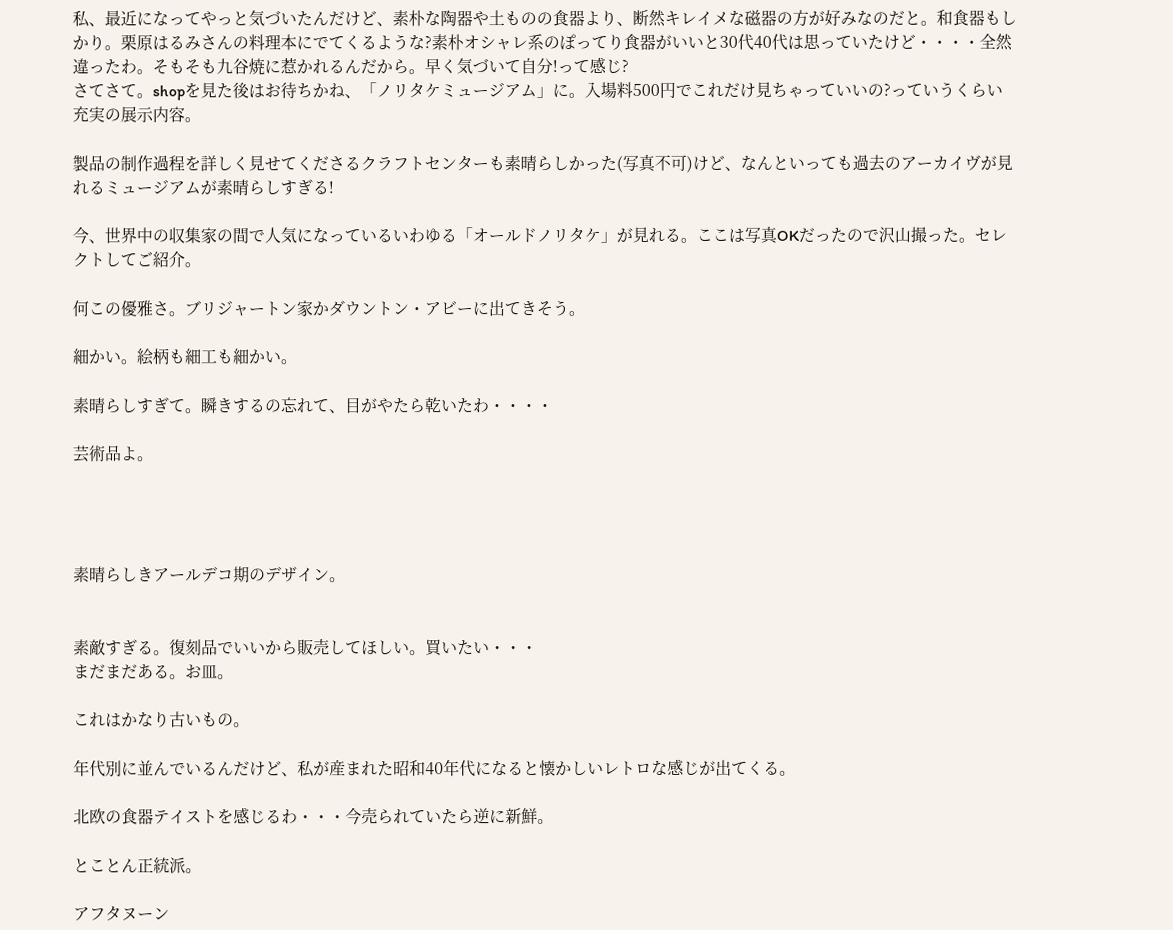私、最近になってやっと気づいたんだけど、素朴な陶器や土ものの食器より、断然キレイメな磁器の方が好みなのだと。和食器もしかり。栗原はるみさんの料理本にでてくるような?素朴オシャレ系のぽってり食器がいいと30代40代は思っていたけど・・・・全然違ったわ。そもそも九谷焼に惹かれるんだから。早く気づいて自分!って感じ?
さてさて。shopを見た後はお待ちかね、「ノリタケミュージアム」に。入場料500円でこれだけ見ちゃっていいの?っていうくらい充実の展示内容。

製品の制作過程を詳しく見せてくださるクラフトセンターも素晴らしかった(写真不可)けど、なんといっても過去のアーカイヴが見れるミュージアムが素晴らしすぎる!

今、世界中の収集家の間で人気になっているいわゆる「オールドノリタケ」が見れる。ここは写真OKだったので沢山撮った。セレクトしてご紹介。

何この優雅さ。ブリジャートン家かダウントン・アビーに出てきそう。

細かい。絵柄も細工も細かい。

素晴らしすぎて。瞬きするの忘れて、目がやたら乾いたわ・・・・

芸術品よ。




素晴らしきアールデコ期のデザイン。


素敵すぎる。復刻品でいいから販売してほしい。買いたい・・・
まだまだある。お皿。

これはかなり古いもの。

年代別に並んでいるんだけど、私が産まれた昭和40年代になると懐かしいレトロな感じが出てくる。

北欧の食器テイストを感じるわ・・・今売られていたら逆に新鮮。

とことん正統派。

アフタヌーン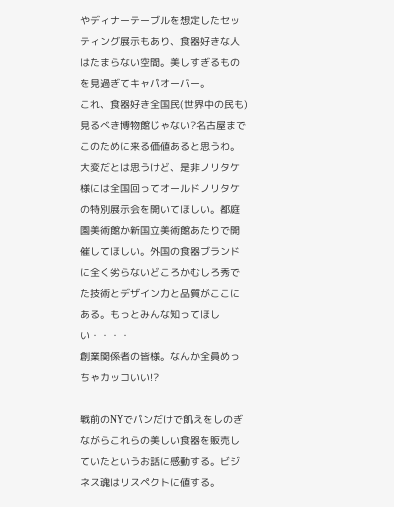やディナーテーブルを想定したセッティング展示もあり、食器好きな人はたまらない空間。美しすぎるものを見過ぎてキャパオーバー。
これ、食器好き全国民(世界中の民も)見るべき博物館じゃない?名古屋までこのために来る価値あると思うわ。大変だとは思うけど、是非ノリタケ様には全国回ってオールドノリタケの特別展示会を開いてほしい。都庭園美術館か新国立美術館あたりで開催してほしい。外国の食器ブランドに全く劣らないどころかむしろ秀でた技術とデザイン力と品質がここにある。もっとみんな知ってほしい・・・・
創業関係者の皆様。なんか全員めっちゃカッコいい!?

戦前のNYでパンだけで飢えをしのぎながらこれらの美しい食器を販売していたというお話に感動する。ビジネス魂はリスペクトに値する。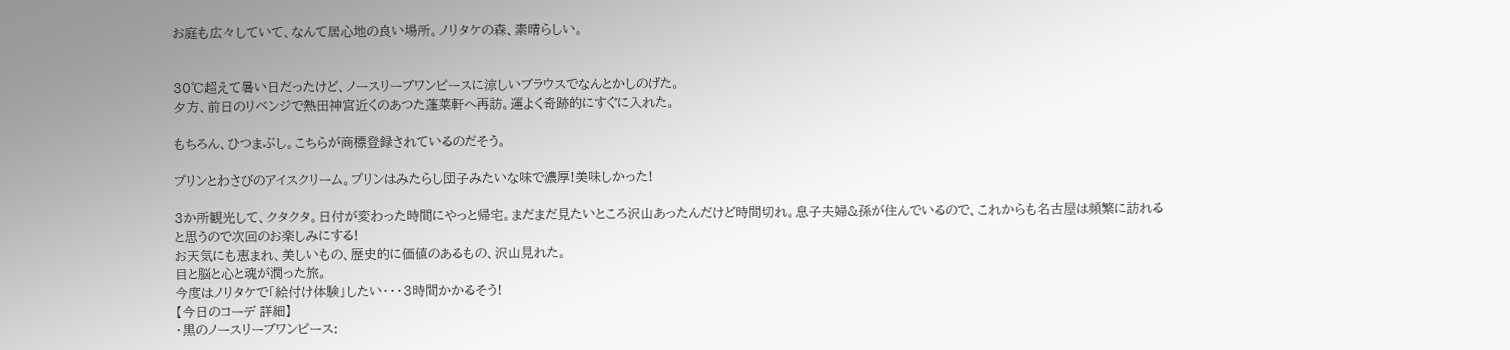お庭も広々していて、なんて居心地の良い場所。ノリタケの森、素晴らしい。


30℃超えて暑い日だったけど、ノースリーブワンピースに涼しいブラウスでなんとかしのげた。
夕方、前日のリベンジで熱田神宮近くのあつた蓬莱軒へ再訪。運よく奇跡的にすぐに入れた。

もちろん、ひつまぶし。こちらが商標登録されているのだそう。

プリンとわさびのアイスクリーム。プリンはみたらし団子みたいな味で濃厚!美味しかった!

3か所観光して、クタクタ。日付が変わった時間にやっと帰宅。まだまだ見たいところ沢山あったんだけど時間切れ。息子夫婦&孫が住んでいるので、これからも名古屋は頻繁に訪れると思うので次回のお楽しみにする!
お天気にも恵まれ、美しいもの、歴史的に価値のあるもの、沢山見れた。
目と脳と心と魂が潤った旅。
今度はノリタケで「絵付け体験」したい・・・3時間かかるそう!
【今日のコーデ 詳細】
・黒のノースリーブワンピース: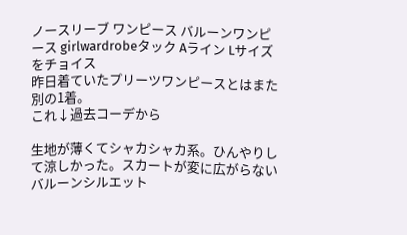ノースリーブ ワンピース バルーンワンピース girlwardrobeタック Aライン Lサイズをチョイス
昨日着ていたプリーツワンピースとはまた別の1着。
これ↓過去コーデから

生地が薄くてシャカシャカ系。ひんやりして涼しかった。スカートが変に広がらないバルーンシルエット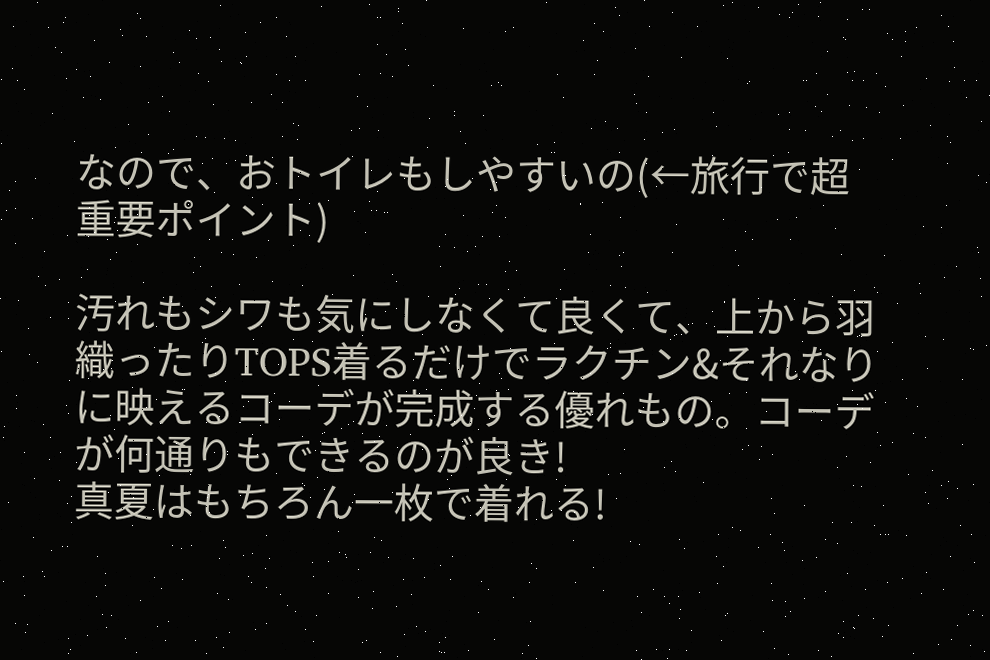なので、おトイレもしやすいの(←旅行で超重要ポイント)

汚れもシワも気にしなくて良くて、上から羽織ったりTOPS着るだけでラクチン&それなりに映えるコーデが完成する優れもの。コーデが何通りもできるのが良き!
真夏はもちろん一枚で着れる!